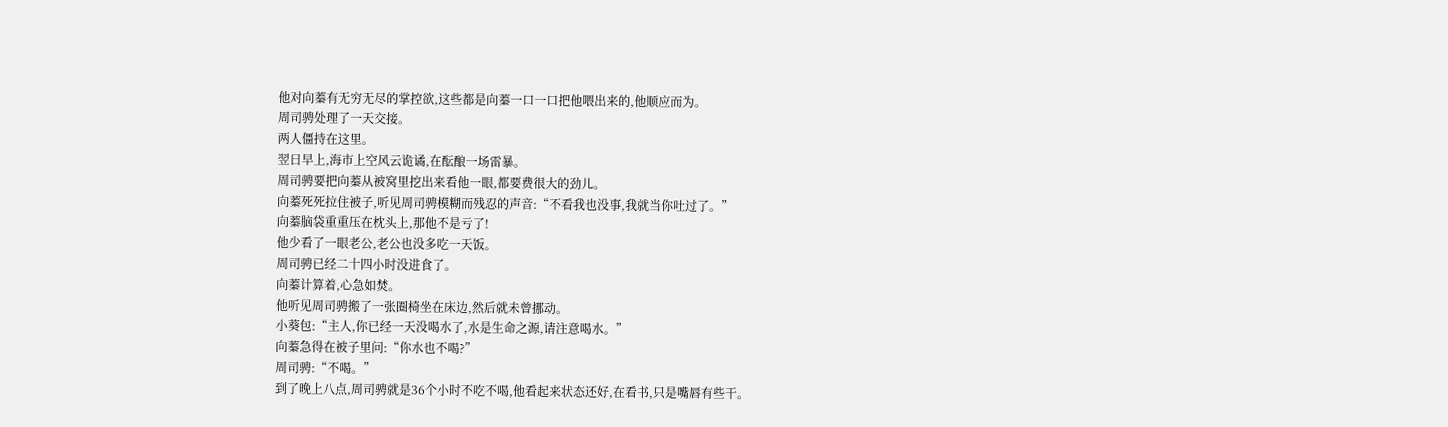他对向蓁有无穷无尽的掌控欲,这些都是向蓁一口一口把他喂出来的,他顺应而为。
周司骋处理了一天交接。
两人僵持在这里。
翌日早上,海市上空风云诡谲,在酝酿一场雷暴。
周司骋要把向蓁从被窝里挖出来看他一眼,都要费很大的劲儿。
向蓁死死拉住被子,听见周司骋模糊而残忍的声音:“不看我也没事,我就当你吐过了。”
向蓁脑袋重重压在枕头上,那他不是亏了!
他少看了一眼老公,老公也没多吃一天饭。
周司骋已经二十四小时没进食了。
向蓁计算着,心急如焚。
他听见周司骋搬了一张圈椅坐在床边,然后就未曾挪动。
小葵包:“主人,你已经一天没喝水了,水是生命之源,请注意喝水。”
向蓁急得在被子里问:“你水也不喝?”
周司骋:“不喝。”
到了晚上八点,周司骋就是36个小时不吃不喝,他看起来状态还好,在看书,只是嘴唇有些干。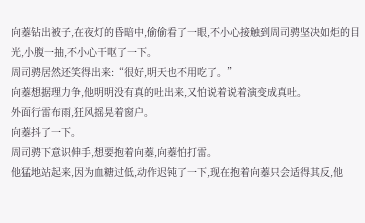向蓁钻出被子,在夜灯的昏暗中,偷偷看了一眼,不小心接触到周司骋坚决如炬的目光,小腹一抽,不小心干呕了一下。
周司骋居然还笑得出来:“很好,明天也不用吃了。”
向蓁想据理力争,他明明没有真的吐出来,又怕说着说着演变成真吐。
外面行雷布雨,狂风摇晃着窗户。
向蓁抖了一下。
周司骋下意识伸手,想要抱着向蓁,向蓁怕打雷。
他猛地站起来,因为血糖过低,动作迟钝了一下,现在抱着向蓁只会适得其反,他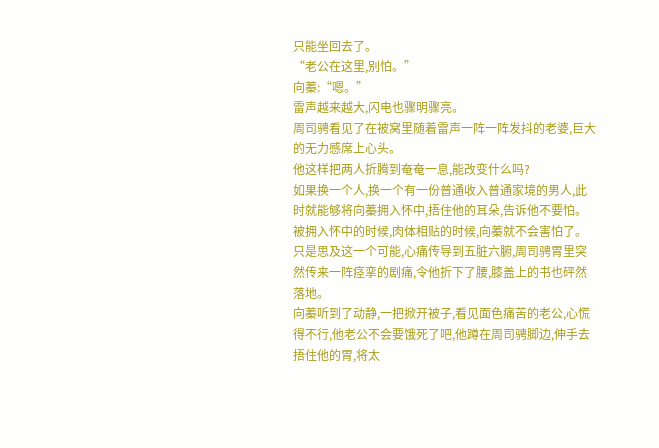只能坐回去了。
“老公在这里,别怕。”
向蓁:“嗯。”
雷声越来越大,闪电也骤明骤亮。
周司骋看见了在被窝里随着雷声一阵一阵发抖的老婆,巨大的无力感席上心头。
他这样把两人折腾到奄奄一息,能改变什么吗?
如果换一个人,换一个有一份普通收入普通家境的男人,此时就能够将向蓁拥入怀中,捂住他的耳朵,告诉他不要怕。
被拥入怀中的时候,肉体相贴的时候,向蓁就不会害怕了。
只是思及这一个可能,心痛传导到五脏六腑,周司骋胃里突然传来一阵痉挛的剧痛,令他折下了腰,膝盖上的书也砰然落地。
向蓁听到了动静,一把掀开被子,看见面色痛苦的老公,心慌得不行,他老公不会要饿死了吧,他蹲在周司骋脚边,伸手去捂住他的胃,将太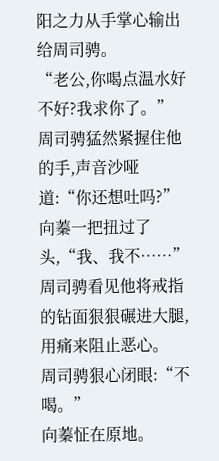阳之力从手掌心输出给周司骋。
“老公,你喝点温水好不好?我求你了。”
周司骋猛然紧握住他的手,声音沙哑道:“你还想吐吗?”
向蓁一把扭过了头,“我、我不……”
周司骋看见他将戒指的钻面狠狠碾进大腿,用痛来阻止恶心。
周司骋狠心闭眼:“不喝。”
向蓁怔在原地。